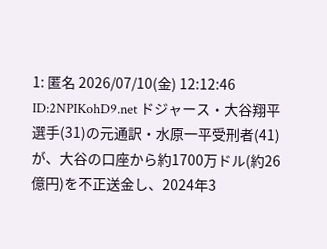1: 匿名 2026/07/10(金) 12:12:46 ID:2NPIKohD9.net ドジャース・大谷翔平選手(31)の元通訳・水原一平受刑者(41)が、大谷の口座から約1700万ドル(約26億円)を不正送金し、2024年3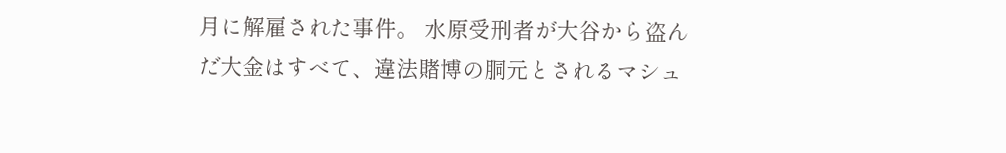月に解雇された事件。 水原受刑者が大谷から盗んだ大金はすべて、違法賭博の胴元とされるマシュ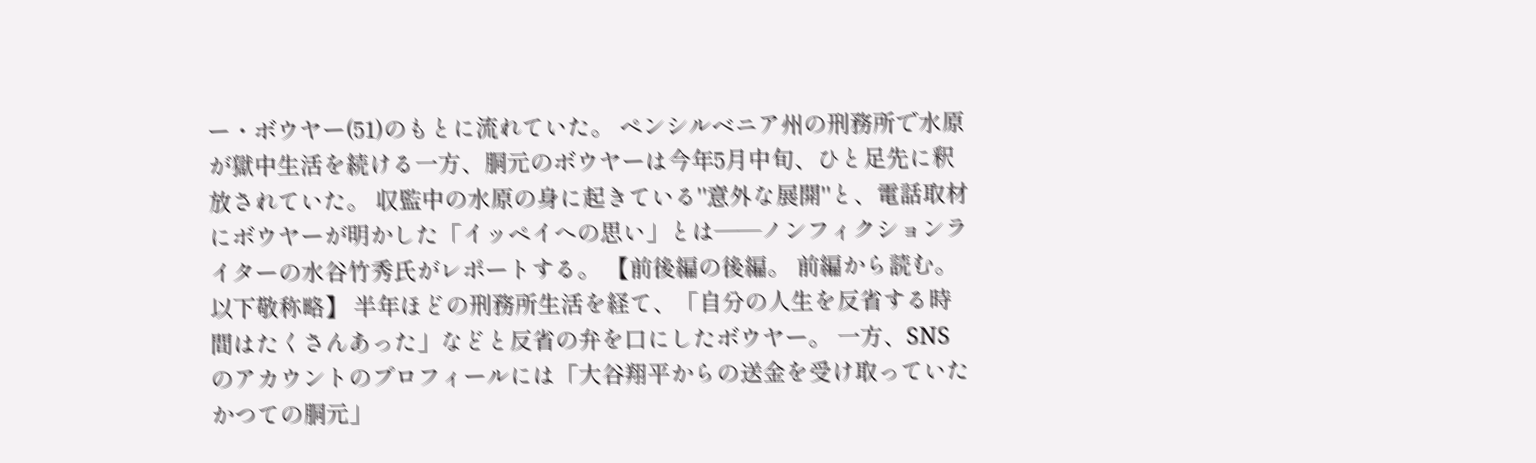ー・ボウヤー(51)のもとに流れていた。 ペンシルベニア州の刑務所で水原が獄中生活を続ける一方、胴元のボウヤーは今年5月中旬、ひと足先に釈放されていた。 収監中の水原の身に起きている"意外な展開"と、電話取材にボウヤーが明かした「イッペイへの思い」とは——ノンフィクションライターの水谷竹秀氏がレポートする。 【前後編の後編。 前編から読む。 以下敬称略】 半年ほどの刑務所生活を経て、「自分の人生を反省する時間はたくさんあった」などと反省の弁を口にしたボウヤー。 一方、SNSのアカウントのプロフィールには「大谷翔平からの送金を受け取っていたかつての胴元」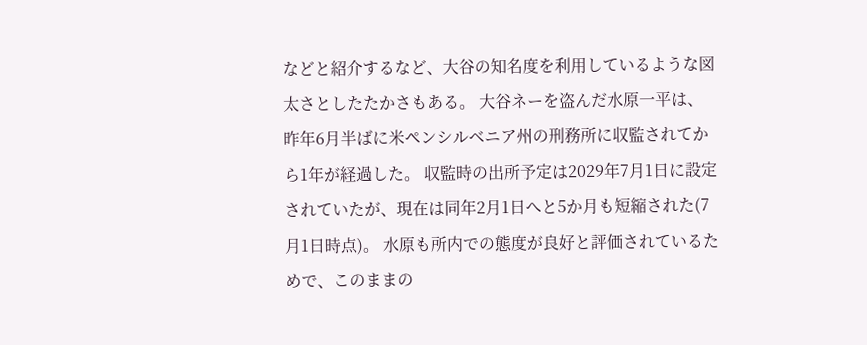などと紹介するなど、大谷の知名度を利用しているような図太さとしたたかさもある。 大谷ネーを盗んだ水原一平は、昨年6月半ばに米ペンシルベニア州の刑務所に収監されてから1年が経過した。 収監時の出所予定は2029年7月1日に設定されていたが、現在は同年2月1日へと5か月も短縮された(7月1日時点)。 水原も所内での態度が良好と評価されているためで、このままの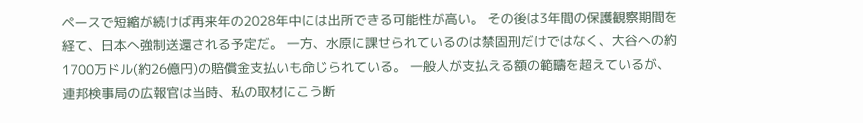ペースで短縮が続けば再来年の2028年中には出所できる可能性が高い。 その後は3年間の保護観察期間を経て、日本へ強制送還される予定だ。 一方、水原に課せられているのは禁固刑だけではなく、大谷への約1700万ドル(約26億円)の賠償金支払いも命じられている。 一般人が支払える額の範疇を超えているが、連邦検事局の広報官は当時、私の取材にこう断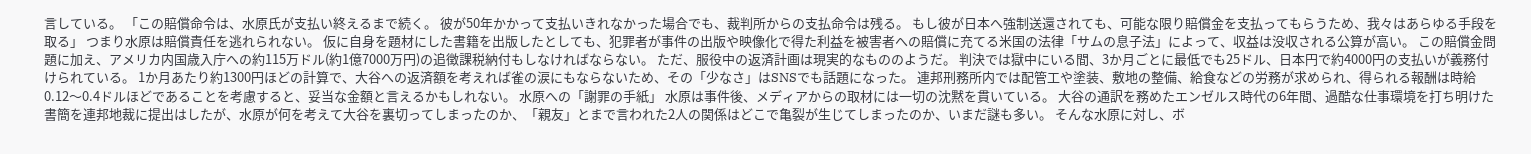言している。 「この賠償命令は、水原氏が支払い終えるまで続く。 彼が50年かかって支払いきれなかった場合でも、裁判所からの支払命令は残る。 もし彼が日本へ強制送還されても、可能な限り賠償金を支払ってもらうため、我々はあらゆる手段を取る」 つまり水原は賠償責任を逃れられない。 仮に自身を題材にした書籍を出版したとしても、犯罪者が事件の出版や映像化で得た利益を被害者への賠償に充てる米国の法律「サムの息子法」によって、収益は没収される公算が高い。 この賠償金問題に加え、アメリカ内国歳入庁への約115万ドル(約1億7000万円)の追徴課税納付もしなければならない。 ただ、服役中の返済計画は現実的なもののようだ。 判決では獄中にいる間、3か月ごとに最低でも25ドル、日本円で約4000円の支払いが義務付けられている。 1か月あたり約1300円ほどの計算で、大谷への返済額を考えれば雀の涙にもならないため、その「少なさ」はSNSでも話題になった。 連邦刑務所内では配管工や塗装、敷地の整備、給食などの労務が求められ、得られる報酬は時給0.12〜0.4ドルほどであることを考慮すると、妥当な金額と言えるかもしれない。 水原への「謝罪の手紙」 水原は事件後、メディアからの取材には一切の沈黙を貫いている。 大谷の通訳を務めたエンゼルス時代の6年間、過酷な仕事環境を打ち明けた書簡を連邦地裁に提出はしたが、水原が何を考えて大谷を裏切ってしまったのか、「親友」とまで言われた2人の関係はどこで亀裂が生じてしまったのか、いまだ謎も多い。 そんな水原に対し、ボ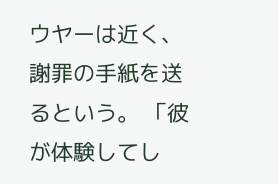ウヤーは近く、謝罪の手紙を送るという。 「彼が体験してし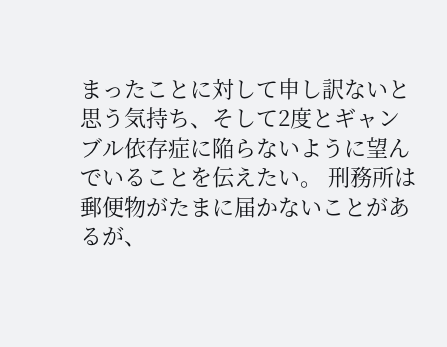まったことに対して申し訳ないと思う気持ち、そして2度とギャンブル依存症に陥らないように望んでいることを伝えたい。 刑務所は郵便物がたまに届かないことがあるが、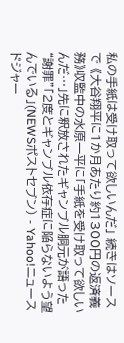私の手紙は受け取って欲しいんだ」 続きはソースで 《大谷翔平に1か月あたり約1300円の返済義務》収監中の水原一平に「手紙を受け取って欲しいんだ…」先に釈放されたギャンブル胴元が語った“謝罪”「2度とギャンブル依存症に陥らないよう望んでいる」(NEWSポストセブン) - Yahoo!ニュース ドジャー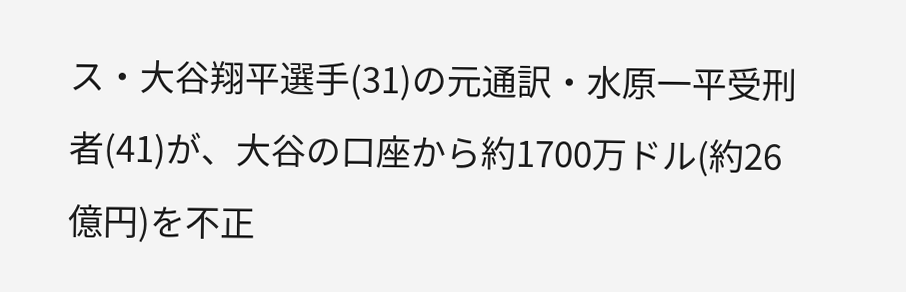ス・大谷翔平選手(31)の元通訳・水原一平受刑者(41)が、大谷の口座から約1700万ドル(約26億円)を不正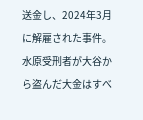送金し、2024年3月に解雇された事件。水原受刑者が大谷から盗んだ大金はすべ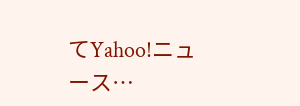てYahoo!ニュース…